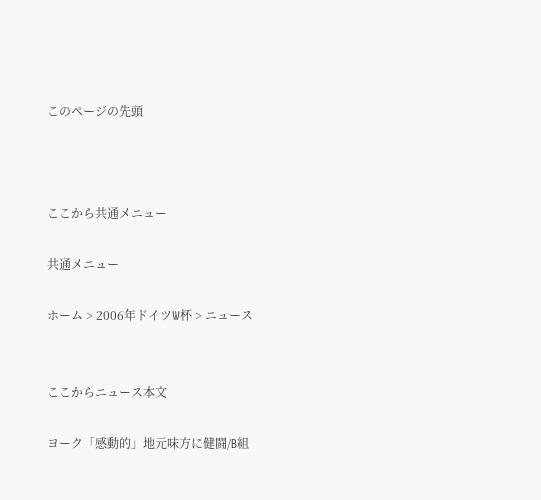このページの先頭



ここから共通メニュー

共通メニュー

ホーム > 2006年ドイツW杯 > ニュース


ここからニュース本文

ヨーク「感動的」地元味方に健闘/B組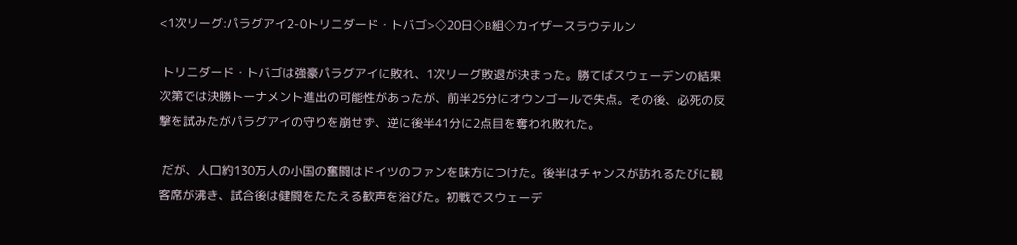<1次リーグ:パラグアイ2-0トリニダード・トバゴ>◇20日◇B組◇カイザースラウテルン

 トリニダード・トバゴは強豪パラグアイに敗れ、1次リーグ敗退が決まった。勝てばスウェーデンの結果次第では決勝トーナメント進出の可能性があったが、前半25分にオウンゴールで失点。その後、必死の反撃を試みたがパラグアイの守りを崩せず、逆に後半41分に2点目を奪われ敗れた。

 だが、人口約130万人の小国の奮闘はドイツのファンを味方につけた。後半はチャンスが訪れるたびに観客席が沸き、試合後は健闘をたたえる歓声を浴びた。初戦でスウェーデ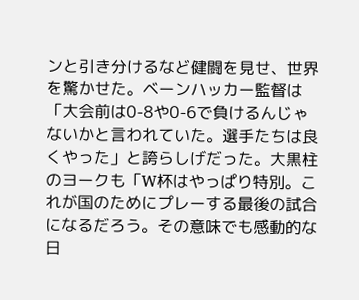ンと引き分けるなど健闘を見せ、世界を驚かせた。ベーンハッカー監督は「大会前は0-8や0-6で負けるんじゃないかと言われていた。選手たちは良くやった」と誇らしげだった。大黒柱のヨークも「W杯はやっぱり特別。これが国のためにプレーする最後の試合になるだろう。その意味でも感動的な日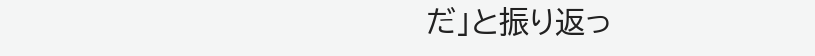だ」と振り返っ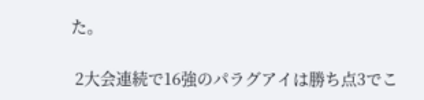た。

 2大会連続で16強のパラグアイは勝ち点3でこ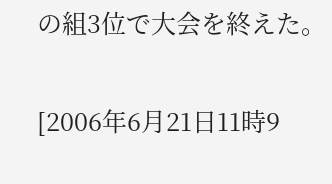の組3位で大会を終えた。

[2006年6月21日11時9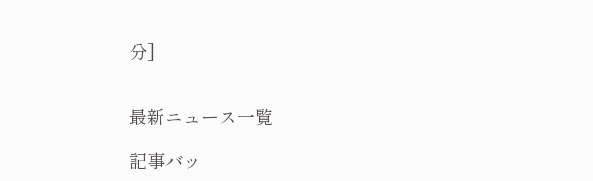分]


最新ニュース一覧

記事バッ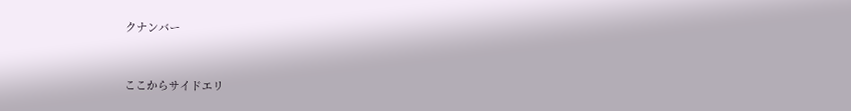クナンバー


ここからサイドエリ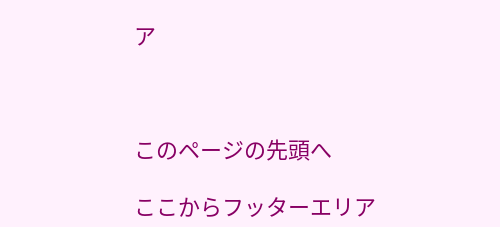ア



このページの先頭へ

ここからフッターエリア